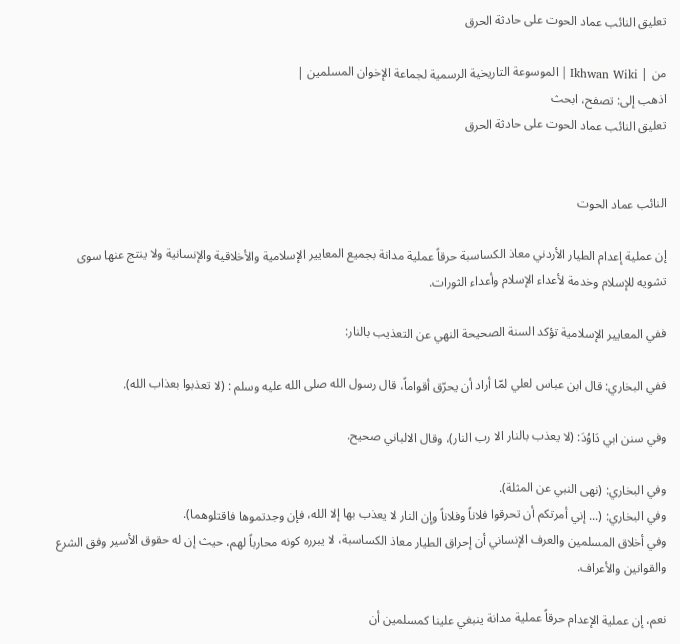تعليق النائب عماد الحوت على حادثة الحرق

من | Ikhwan Wiki | الموسوعة التاريخية الرسمية لجماعة الإخوان المسلمين |
اذهب إلى: تصفح، ابحث
تعليق النائب عماد الحوت على حادثة الحرق


النائب عماد الحوت

إن عملية إعدام الطيار الأردني معاذ الكساسبة حرقاً عملية مدانة بجميع المعايير الإسلامية والأخلاقية والإنسانية ولا ينتج عنها سوى تشويه للإسلام وخدمة لأعداء الإسلام وأعداء الثورات.

ففي المعايير الإسلامية تؤكد السنة الصحيحة النهي عن التعذيب بالنار:

ففي البخاري: قال ابن عباس لعلي لمّا أراد أن يحرّق أقواماً، قال رسول الله صلى الله عليه وسلم : (لا تعذبوا بعذاب الله).

وفي سنن ابي دَاوُدَ: (لا يعذب بالنار الا رب النار)، وقال الالباني صحيح.

وفي البخاري: (نهى النبي عن المثلة).
وفي البخاري: (... إني أمرتكم أن تحرقوا فلاناً وفلاناً وإن النار لا يعذب بها إلا الله، فإن وجدتموها فاقتلوهما).
وفي أخلاق المسلمين والعرف الإنساني أن إحراق الطيار معاذ الكساسبة، لا يبرره كونه محارباً لهم، حيث إن له حقوق الأسير وفق الشرع والقوانين والأعراف.

نعم، إن عملية الإعدام حرقاً عملية مدانة ينبغي علينا كمسلمين أن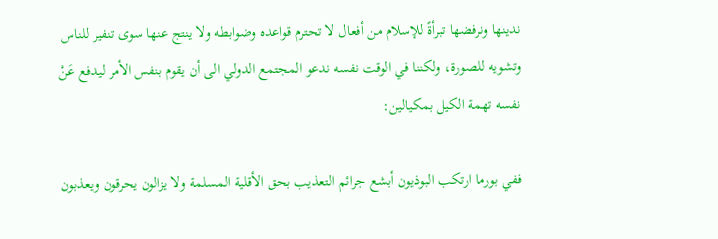ندينها ونرفضها تبرأةً للإسلام من أفعال لا تحترم قواعده وضوابطه ولا ينتج عنها سوى تنفير للناس وتشويه للصورة، ولكننا في الوقت نفسه ندعو المجتمع الدولي الى أن يقوم بنفس الأمر ليدفع عَنْ نفسه تهمة الكيل بمكيالين:

ففي بورما ارتكب البوذيون أبشع جرائم التعذيب بحق الأقلية المسلمة ولا يزالون يحرقون ويعذبون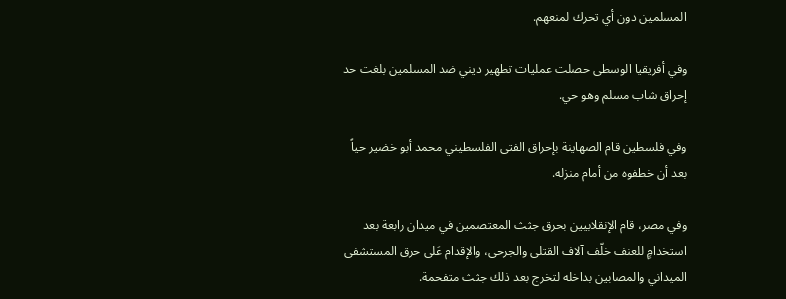المسلمين دون أي تحرك لمنعهم.

وفي أفريقيا الوسطى حصلت عمليات تطهير ديني ضد المسلمين بلغت حد إحراق شاب مسلم وهو حي.

وفي فلسطين قام الصهاينة بإحراق الفتى الفلسطيني محمد أبو خضير حياً بعد أن خطفوه من أمام منزله.

وفي مصر، قام الإنقلابيين بحرق جثث المعتصمين في ميدان رابعة بعد استخدامٍ للعنف خلّف آلاف القتلى والجرحى، والإقدام عَلى حرق المستشفى الميداني والمصابين بداخله لتخرج بعد ذلك جثث متفحمة.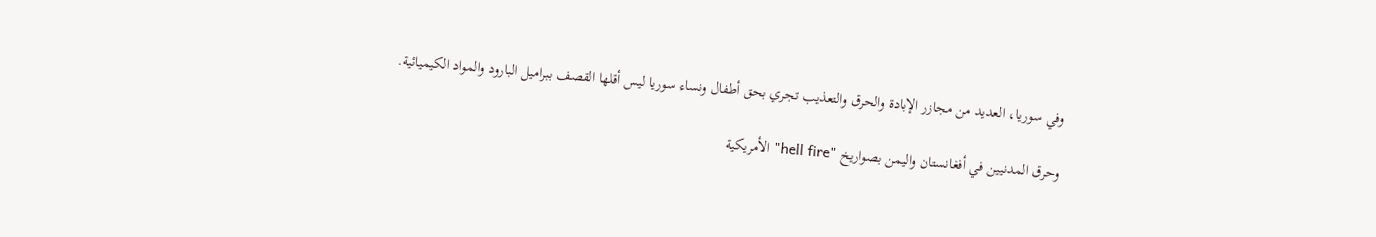وفي سوريا، العديد من مجازر الإبادة والحرق والتعذيب تجري بحق أطفال ونساء سوريا ليس أقلها القصف ببراميل البارود والمواد الكيميائية.

وحرق المدنيين في أفغانستان واليمن بصواريخ "hell fire" الأمريكية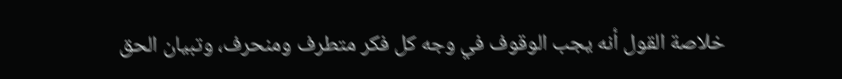خلاصة القول أنه يجب الوقوف في وجه كل فكر متطرف ومنحرف، وتبيان الحق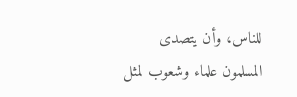للناس، وأن يتصدى المسلمون علماء وشعوب لمثل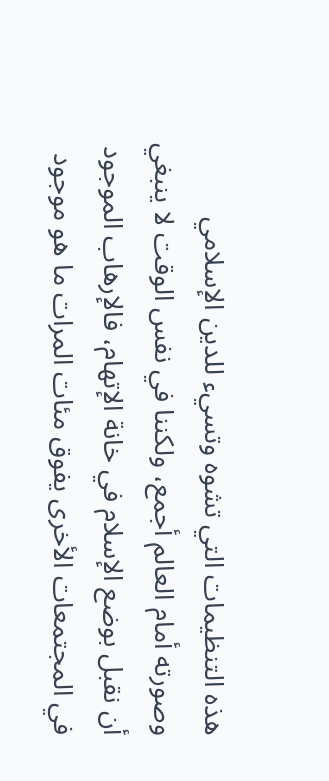هذه التنظيمات التي تشوه وتسيء للدين الإسلامي وصورته أمام العالم أجمع، ولكننا في نفس الوقت لا ينبغي أن نقبل بوضع الإسلام في خانة الإتهام، فالإرهاب الموجود في المجتمعات الأخرى يفوق مئات المرات ما هو موجود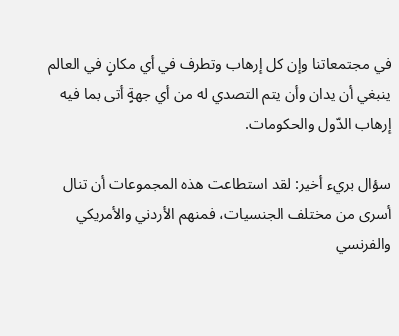في مجتمعاتنا وإن كل إرهاب وتطرف في أي مكانٍ في العالم ينبغي أن يدان وأن يتم التصدي له من أي جهةٍ أتى بما فيه إرهاب الدّول والحكومات.

سؤال بريء أخير: لقد استطاعت هذه المجموعات أن تنال أسرى من مختلف الجنسيات، فمنهم الأردني والأمريكي والفرنسي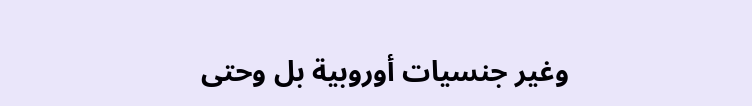وغير جنسيات أوروبية بل وحتى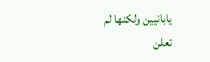يابانيين ولكنها لم تعلن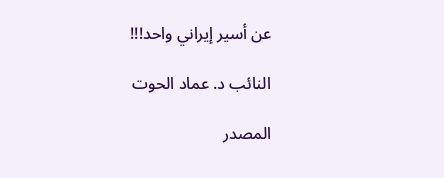عن أسير إيراني واحد!!!

النائب د. عماد الحوت

المصدر